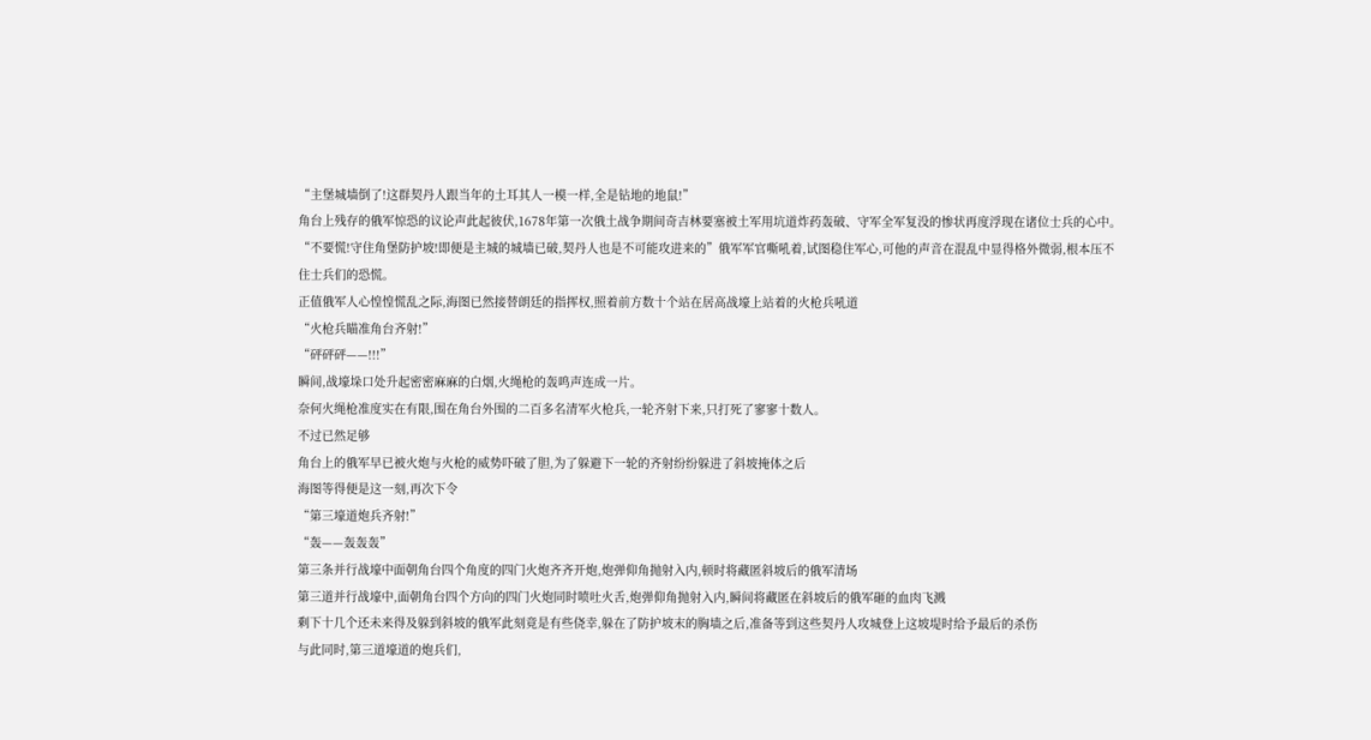“主堡城墙倒了!这群契丹人跟当年的土耳其人一模一样,全是钻地的地鼠!”
角台上残存的俄军惊恐的议论声此起彼伏,1678年第一次俄土战争期间奇吉林要塞被土军用坑道炸药轰破、守军全军复没的惨状再度浮现在诸位士兵的心中。
“不要慌!守住角堡防护坡!即便是主城的城墙已破,契丹人也是不可能攻进来的”俄军军官嘶吼着,试图稳住军心,可他的声音在混乱中显得格外微弱,根本压不住士兵们的恐慌。
正值俄军人心惶惶慌乱之际,海图已然接替朗廷的指挥权,照着前方数十个站在居高战壕上站着的火枪兵吼道
“火枪兵瞄准角台齐射!”
“砰砰砰——!!!”
瞬间,战壕垛口处升起密密麻麻的白烟,火绳枪的轰鸣声连成一片。
奈何火绳枪准度实在有限,围在角台外围的二百多名清军火枪兵,一轮齐射下来,只打死了寥寥十数人。
不过已然足够
角台上的俄军早已被火炮与火枪的威势吓破了胆,为了躲避下一轮的齐射纷纷躲进了斜坡掩体之后
海图等得便是这一刻,再次下令
“第三壕道炮兵齐射!”
“轰——轰轰轰”
第三条并行战壕中面朝角台四个角度的四门火炮齐齐开炮,炮弹仰角抛射入内,顿时将藏匿斜坡后的俄军清场
第三道并行战壕中,面朝角台四个方向的四门火炮同时喷吐火舌,炮弹仰角抛射入内,瞬间将藏匿在斜坡后的俄军砸的血肉飞溅
剩下十几个还未来得及躲到斜坡的俄军此刻竟是有些侥幸,躲在了防护坡末的胸墙之后,准备等到这些契丹人攻城登上这坡堤时给予最后的杀伤
与此同时,第三道壕道的炮兵们,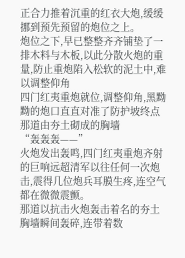正合力推着沉重的红衣大炮,缓缓挪到预先预留的炮位之上。
炮位之下,早已整整齐齐铺垫了一排木料与木板,以此分散火炮的重量,防止重炮陷入松软的泥土中,难以调整仰角
四门红夷重炮就位,调整仰角,黑黝黝的炮口直直对准了防护坡终点那道由夯土砌成的胸墙
“轰轰轰——”
火炮发出轰鸣,四门红夷重炮齐射的巨响远超清军以往任何一次炮击,震得几位炮兵耳膜生疼,连空气都在微微震颤。
那道以抗击火炮轰击着名的夯土胸墙瞬间轰碎,连带着数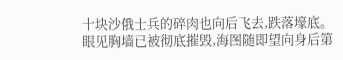十块沙俄士兵的碎肉也向后飞去,跌落壕底。
眼见胸墙已被彻底摧毁,海图随即望向身后第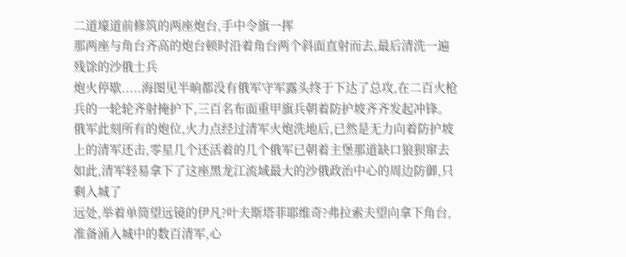二道壕道前修筑的两座炮台,手中令旗一挥
那两座与角台齐高的炮台顿时沿着角台两个斜面直射而去,最后清洗一遍残馀的沙俄士兵
炮火停歇.....海图见半晌都没有俄军守军露头终于下达了总攻,在二百火枪兵的一轮轮齐射掩护下,三百名布面重甲旗兵朝着防护坡齐齐发起冲锋。
俄军此刻所有的炮位,火力点经过清军火炮洗地后,已然是无力向着防护坡上的清军还击,零星几个还活着的几个俄军已朝着主堡那道缺口狼狈窜去
如此,清军轻易拿下了这座黑龙江流域最大的沙俄政治中心的周边防御,只剩入城了
远处,举着单筒望远镜的伊凡?叶夫斯塔菲耶维奇?弗拉索夫望向拿下角台,准备涌入城中的数百清军,心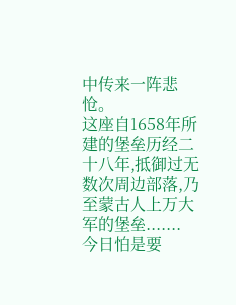中传来一阵悲怆。
这座自1658年所建的堡垒历经二十八年,抵御过无数次周边部落,乃至蒙古人上万大军的堡垒.......
今日怕是要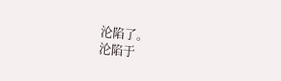沦陷了。
沦陷于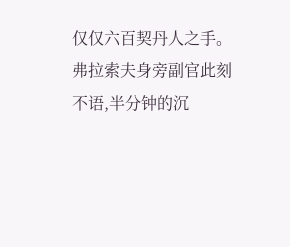仅仅六百契丹人之手。
弗拉索夫身旁副官此刻不语,半分钟的沉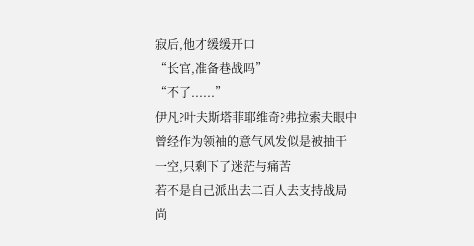寂后,他才缓缓开口
“长官,准备巷战吗”
“不了......”
伊凡?叶夫斯塔菲耶维奇?弗拉索夫眼中曾经作为领袖的意气风发似是被抽干一空,只剩下了迷茫与痛苦
若不是自己派出去二百人去支持战局尚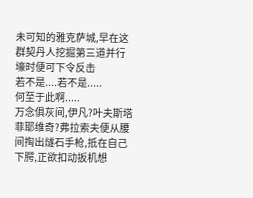未可知的雅克萨城,早在这群契丹人挖掘第三道并行壕时便可下令反击
若不是....若不是.....
何至于此啊.....
万念俱灰间,伊凡?叶夫斯塔菲耶维奇?弗拉索夫便从腰间掏出燧石手枪,抵在自己下腭,正欲扣动扳机想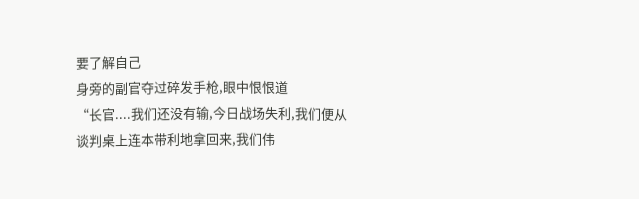要了解自己
身旁的副官夺过碎发手枪,眼中恨恨道
“长官....我们还没有输,今日战场失利,我们便从谈判桌上连本带利地拿回来,我们伟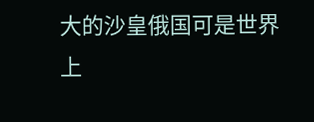大的沙皇俄国可是世界上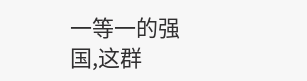一等一的强国,这群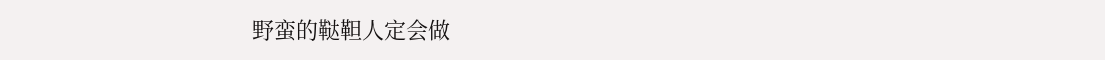野蛮的鞑靼人定会做